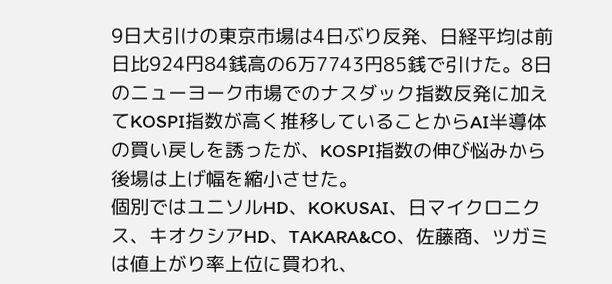9日大引けの東京市場は4日ぶり反発、日経平均は前日比924円84銭高の6万7743円85銭で引けた。8日のニューヨーク市場でのナスダック指数反発に加えてKOSPI指数が高く推移していることからAI半導体の買い戻しを誘ったが、KOSPI指数の伸び悩みから後場は上げ幅を縮小させた。
個別ではユニソルHD、KOKUSAI、日マイクロニクス、キオクシアHD、TAKARA&CO、佐藤商、ツガミは値上がり率上位に買われ、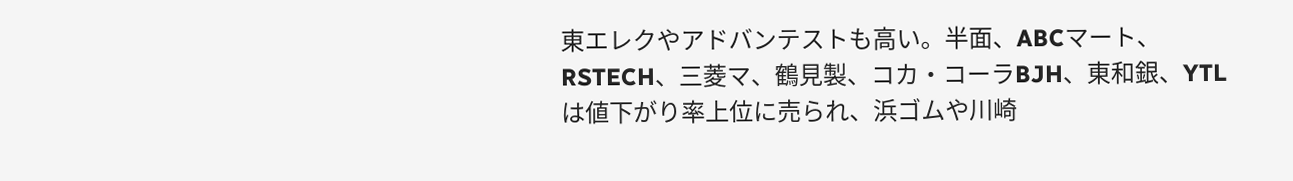東エレクやアドバンテストも高い。半面、ABCマート、RSTECH、三菱マ、鶴見製、コカ・コーラBJH、東和銀、YTLは値下がり率上位に売られ、浜ゴムや川崎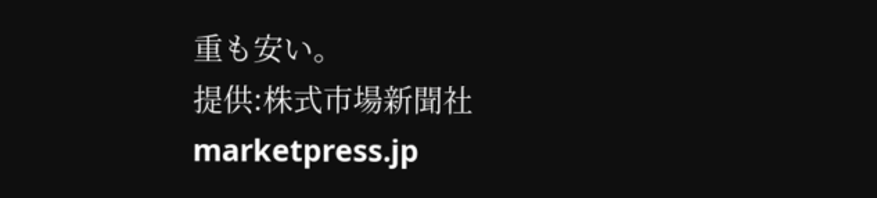重も安い。
提供:株式市場新聞社 marketpress.jp